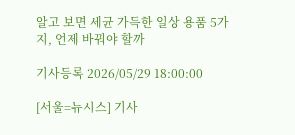알고 보면 세균 가득한 일상 용품 5가지, 언제 바꿔야 할까

기사등록 2026/05/29 18:00:00

[서울=뉴시스] 기사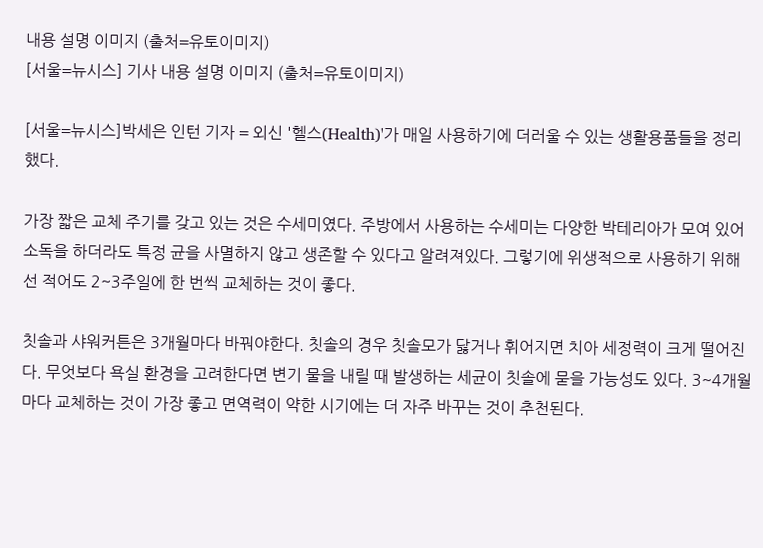내용 설명 이미지 (출처=유토이미지)
[서울=뉴시스] 기사 내용 설명 이미지 (출처=유토이미지)

[서울=뉴시스]박세은 인턴 기자 = 외신 '헬스(Health)'가 매일 사용하기에 더러울 수 있는 생활용품들을 정리했다.

가장 짧은 교체 주기를 갖고 있는 것은 수세미였다. 주방에서 사용하는 수세미는 다양한 박테리아가 모여 있어 소독을 하더라도 특정 균을 사멸하지 않고 생존할 수 있다고 알려져있다. 그렇기에 위생적으로 사용하기 위해선 적어도 2~3주일에 한 번씩 교체하는 것이 좋다.

칫솔과 샤워커튼은 3개월마다 바꿔야한다. 칫솔의 경우 칫솔모가 닳거나 휘어지면 치아 세정력이 크게 떨어진다. 무엇보다 욕실 환경을 고려한다면 변기 물을 내릴 때 발생하는 세균이 칫솔에 묻을 가능성도 있다. 3~4개월마다 교체하는 것이 가장 좋고 면역력이 약한 시기에는 더 자주 바꾸는 것이 추천된다.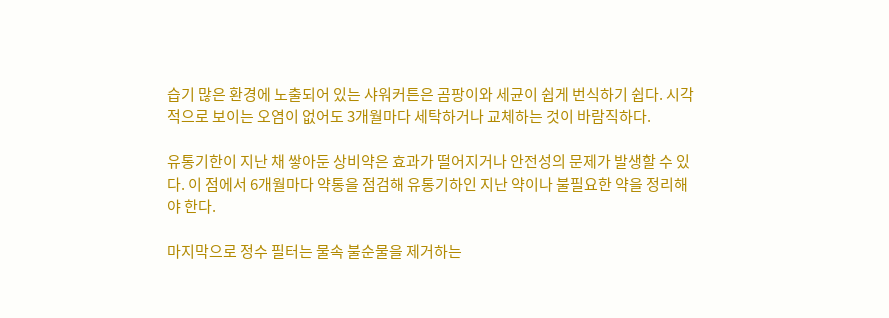습기 많은 환경에 노출되어 있는 샤워커튼은 곰팡이와 세균이 쉽게 번식하기 쉽다. 시각적으로 보이는 오염이 없어도 3개월마다 세탁하거나 교체하는 것이 바람직하다.

유통기한이 지난 채 쌓아둔 상비약은 효과가 떨어지거나 안전성의 문제가 발생할 수 있다. 이 점에서 6개월마다 약통을 점검해 유통기하인 지난 약이나 불필요한 약을 정리해야 한다.

마지막으로 정수 필터는 물속 불순물을 제거하는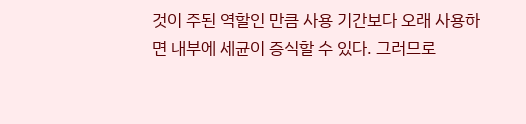것이 주된 역할인 만큼 사용 기간보다 오래 사용하면 내부에 세균이 증식할 수 있다. 그러므로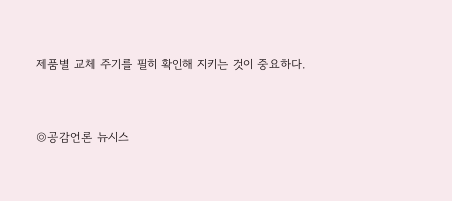제품별 교체 주기를 필히 확인해 지키는 것이 중요하다.


◎공감언론 뉴시스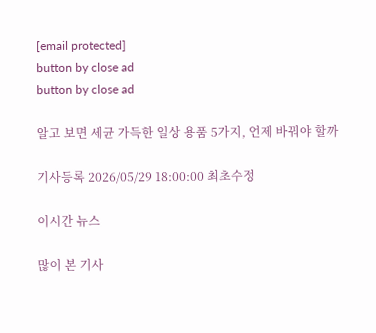[email protected]
button by close ad
button by close ad

알고 보면 세균 가득한 일상 용품 5가지, 언제 바꿔야 할까

기사등록 2026/05/29 18:00:00 최초수정

이시간 뉴스

많이 본 기사